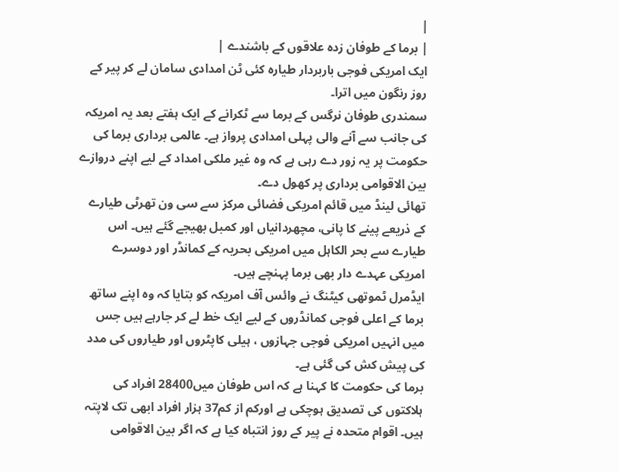|
| برما کے طوفان زدہ علاقوں کے باشندے |
ایک امریکی فوجی باربردار طیارہ کئی ٹن امدادی سامان لے کر پیر کے روز رنگون میں اترا۔
سمندری طوفان نرگس کے برما سے ٹکرانے کے ایک ہفتے بعد یہ امریکہ کی جانب سے آنے والی پہلی امدادی پرواز ہے۔ عالمی برداری برما کی حکومت پر یہ زور دے رہی ہے کہ وہ غیر ملکی امداد کے لیے اپنے دروازے بین الاقوامی برداری پر کھول دے۔
تھائی لینڈ میں قائم امریکی فضائی مرکز سے سی ون تھرٹی طیارے کے ذریعے پینے کا پانی، مچھردانیاں اور کمبل بھیجے گئے ہیں۔ اس طیارے سے بحر الکاہل میں امریکی بحریہ کے کمانڈر اور دوسرے امریکی عہدے دار بھی برما پہنچے ہیں۔
ایڈمرل ٹموتھی کیٹنگ نے وائس آف امریکہ کو بتایا کہ وہ اپنے ساتھ برما کے اعلی فوجی کمانڈروں کے لیے ایک خط لے کر جارہے ہیں جس میں انہیں امریکی فوجی جہازوں ، ہیلی کاپٹروں اور طیاروں کی مدد کی پیش کش کی گئی ہے۔
برما کی حکومت کا کہنا ہے کہ اس طوفان میں28400 افراد کی ہلاکتوں کی تصدیق ہوچکی ہے اورکم از کم37 ہزار افراد ابھی تک لاپتہ ہیں۔ اقوام متحدہ نے پیر کے روز انتباہ کیا ہے کہ اگر بین الاقوامی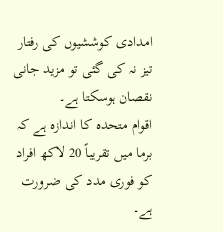امدادی کوششیوں کی رفتار تیز نہ کی گئی تو مزید جانی نقصان ہوسکتا ہے۔
اقوام متحدہ کا اندازہ ہے کہ برما میں تقریباً 20 لاکھ افراد کو فوری مدد کی ضرورت ہے۔